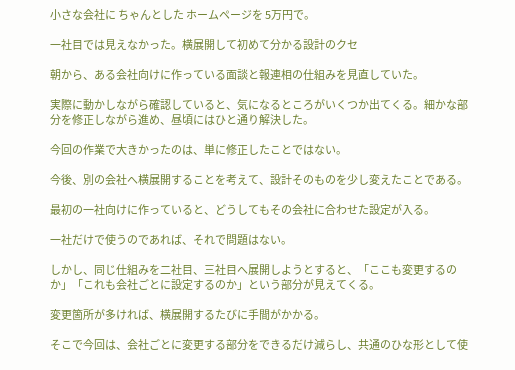小さな会社に ちゃんとした ホームページを 5万円で。

一社目では見えなかった。横展開して初めて分かる設計のクセ

朝から、ある会社向けに作っている面談と報連相の仕組みを見直していた。

実際に動かしながら確認していると、気になるところがいくつか出てくる。細かな部分を修正しながら進め、昼頃にはひと通り解決した。

今回の作業で大きかったのは、単に修正したことではない。

今後、別の会社へ横展開することを考えて、設計そのものを少し変えたことである。

最初の一社向けに作っていると、どうしてもその会社に合わせた設定が入る。

一社だけで使うのであれば、それで問題はない。

しかし、同じ仕組みを二社目、三社目へ展開しようとすると、「ここも変更するのか」「これも会社ごとに設定するのか」という部分が見えてくる。

変更箇所が多ければ、横展開するたびに手間がかかる。

そこで今回は、会社ごとに変更する部分をできるだけ減らし、共通のひな形として使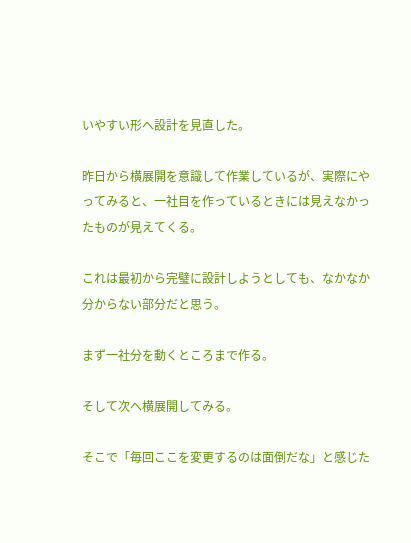いやすい形へ設計を見直した。

昨日から横展開を意識して作業しているが、実際にやってみると、一社目を作っているときには見えなかったものが見えてくる。

これは最初から完璧に設計しようとしても、なかなか分からない部分だと思う。

まず一社分を動くところまで作る。

そして次へ横展開してみる。

そこで「毎回ここを変更するのは面倒だな」と感じた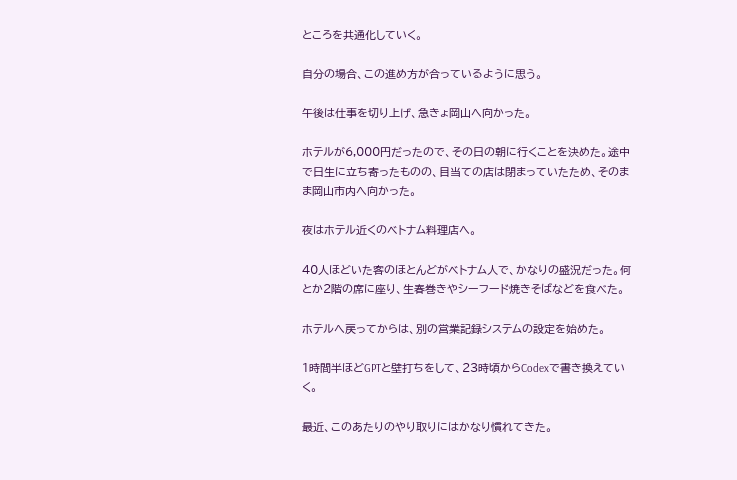ところを共通化していく。

自分の場合、この進め方が合っているように思う。

午後は仕事を切り上げ、急きょ岡山へ向かった。

ホテルが6,000円だったので、その日の朝に行くことを決めた。途中で日生に立ち寄ったものの、目当ての店は閉まっていたため、そのまま岡山市内へ向かった。

夜はホテル近くのベトナム料理店へ。

40人ほどいた客のほとんどがベトナム人で、かなりの盛況だった。何とか2階の席に座り、生春巻きやシーフード焼きそばなどを食べた。

ホテルへ戻ってからは、別の営業記録システムの設定を始めた。

1時間半ほどGPTと壁打ちをして、23時頃からCodexで書き換えていく。

最近、このあたりのやり取りにはかなり慣れてきた。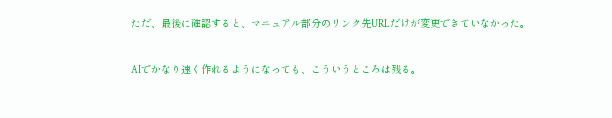ただ、最後に確認すると、マニュアル部分のリンク先URLだけが変更できていなかった。

AIでかなり速く作れるようになっても、こういうところは残る。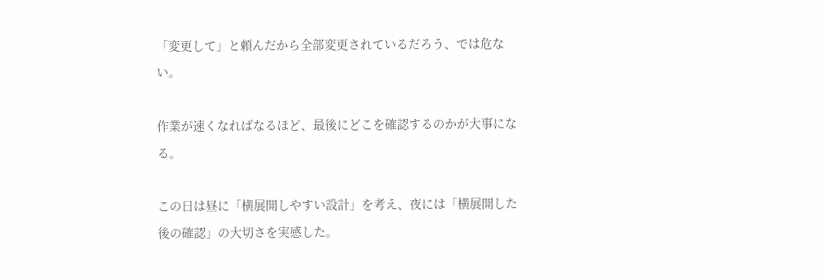「変更して」と頼んだから全部変更されているだろう、では危ない。

作業が速くなればなるほど、最後にどこを確認するのかが大事になる。

この日は昼に「横展開しやすい設計」を考え、夜には「横展開した後の確認」の大切さを実感した。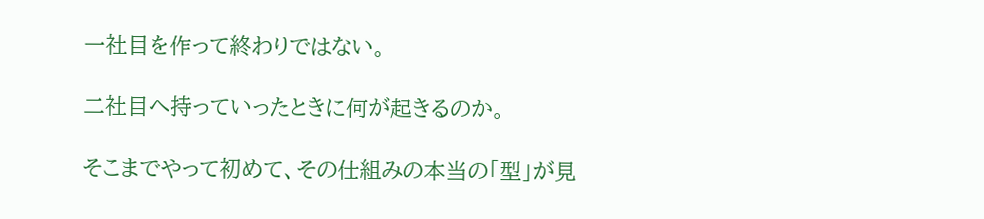一社目を作って終わりではない。

二社目へ持っていったときに何が起きるのか。

そこまでやって初めて、その仕組みの本当の「型」が見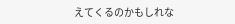えてくるのかもしれな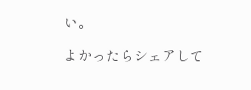い。

よかったらシェアして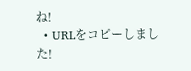ね!
  • URLをコピーしました!